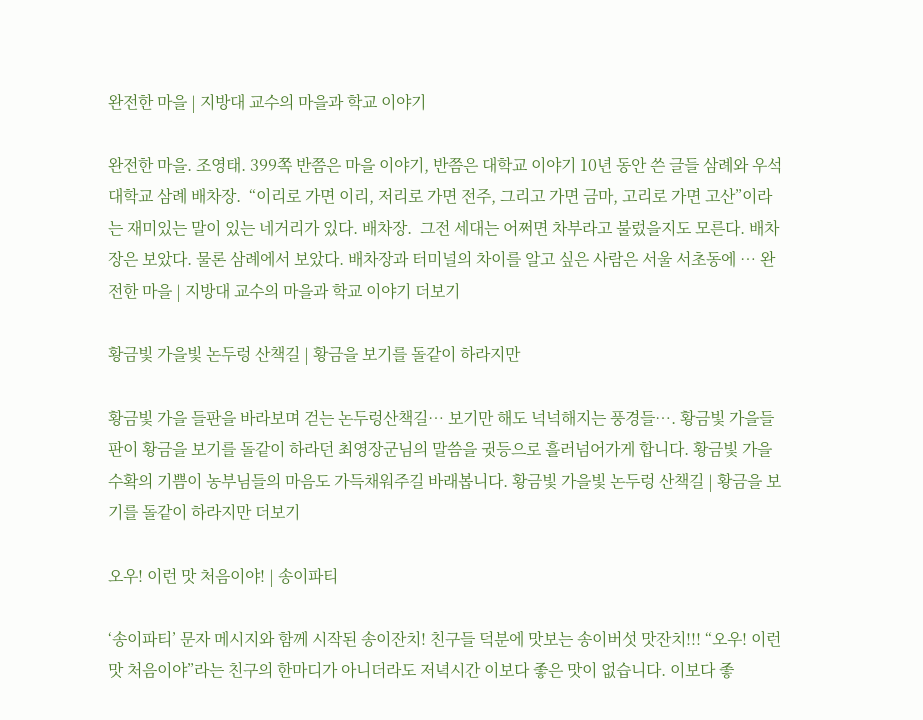완전한 마을 | 지방대 교수의 마을과 학교 이야기

완전한 마을. 조영태. 399쪽 반쯤은 마을 이야기, 반쯤은 대학교 이야기 10년 동안 쓴 글들 삼례와 우석대학교 삼례 배차장.  “이리로 가면 이리, 저리로 가면 전주, 그리고 가면 금마, 고리로 가면 고산”이라는 재미있는 말이 있는 네거리가 있다. 배차장.  그전 세대는 어쩌면 차부라고 불렀을지도 모른다. 배차장은 보았다. 물론 삼례에서 보았다. 배차장과 터미널의 차이를 알고 싶은 사람은 서울 서초동에 … 완전한 마을 | 지방대 교수의 마을과 학교 이야기 더보기

황금빛 가을빛 논두렁 산책길 | 황금을 보기를 돌같이 하라지만

황금빛 가을 들판을 바라보며 걷는 논두렁산책길… 보기만 해도 넉넉해지는 풍경들…. 황금빛 가을들판이 황금을 보기를 돌같이 하라던 최영장군님의 말씀을 귓등으로 흘러넘어가게 합니다. 황금빛 가을 수확의 기쁨이 농부님들의 마음도 가득채워주길 바래봅니다. 황금빛 가을빛 논두렁 산책길 | 황금을 보기를 돌같이 하라지만 더보기

오우! 이런 맛 처음이야! | 송이파티

‘송이파티’ 문자 메시지와 함께 시작된 송이잔치! 친구들 덕분에 맛보는 송이버섯 맛잔치!!! “오우! 이런 맛 처음이야”라는 친구의 한마디가 아니더라도 저녁시간 이보다 좋은 맛이 없습니다. 이보다 좋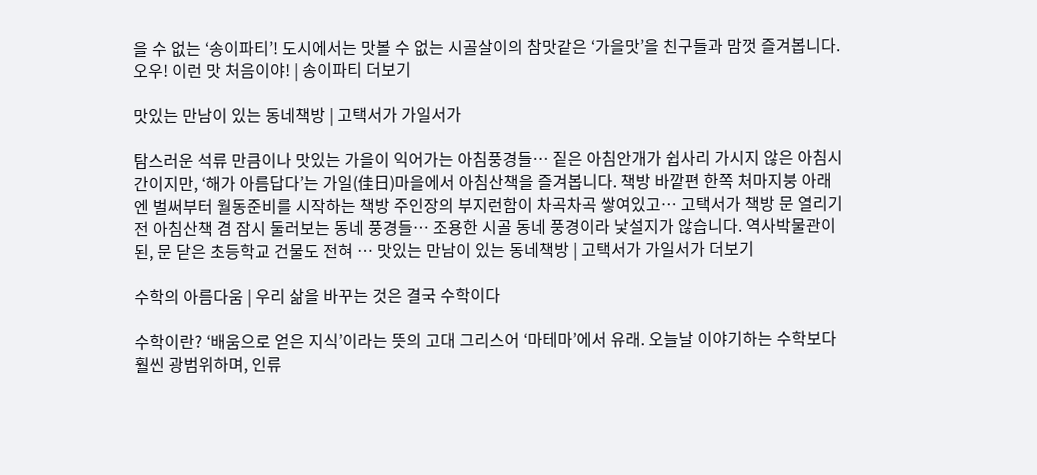을 수 없는 ‘송이파티’! 도시에서는 맛볼 수 없는 시골살이의 참맛같은 ‘가을맛’을 친구들과 맘껏 즐겨봅니다. 오우! 이런 맛 처음이야! | 송이파티 더보기

맛있는 만남이 있는 동네책방 | 고택서가 가일서가

탐스러운 석류 만큼이나 맛있는 가을이 익어가는 아침풍경들… 짙은 아침안개가 쉽사리 가시지 않은 아침시간이지만, ‘해가 아름답다’는 가일(佳日)마을에서 아침산책을 즐겨봅니다. 책방 바깥편 한쪽 처마지붕 아래엔 벌써부터 월동준비를 시작하는 책방 주인장의 부지런함이 차곡차곡 쌓여있고… 고택서가 책방 문 열리기 전 아침산책 겸 잠시 둘러보는 동네 풍경들… 조용한 시골 동네 풍경이라 낯설지가 않습니다. 역사박물관이 된, 문 닫은 초등학교 건물도 전혀 … 맛있는 만남이 있는 동네책방 | 고택서가 가일서가 더보기

수학의 아름다움 | 우리 삶을 바꾸는 것은 결국 수학이다

수학이란? ‘배움으로 얻은 지식’이라는 뜻의 고대 그리스어 ‘마테마’에서 유래. 오늘날 이야기하는 수학보다 훨씬 광범위하며, 인류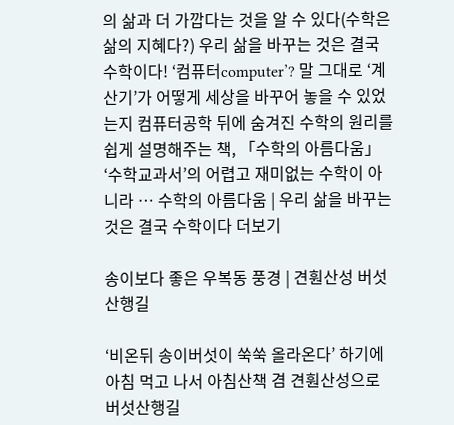의 삶과 더 가깝다는 것을 알 수 있다(수학은 삶의 지혜다?) 우리 삶을 바꾸는 것은 결국 수학이다! ‘컴퓨터computer’? 말 그대로 ‘계산기’가 어떻게 세상을 바꾸어 놓을 수 있었는지 컴퓨터공학 뒤에 숨겨진 수학의 원리를 쉽게 설명해주는 책, 「수학의 아름다움」 ‘수학교과서’의 어렵고 재미없는 수학이 아니라 … 수학의 아름다움 | 우리 삶을 바꾸는 것은 결국 수학이다 더보기

송이보다 좋은 우복동 풍경 | 견훤산성 버섯산행길

‘비온뒤 송이버섯이 쑥쑥 올라온다’ 하기에 아침 먹고 나서 아침산책 겸 견훤산성으로 버섯산행길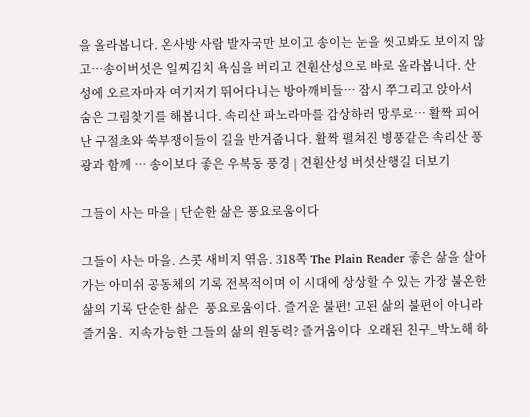을 올라봅니다. 온사방 사람 발자국만 보이고 송이는 눈을 씻고봐도 보이지 않고…송이버섯은 일찌김치 욕심을 버리고 견훤산성으로 바로 올라봅니다. 산성에 오르자마자 여기저기 뛰어다니는 방아깨비들… 잠시 쭈그리고 앉아서 숨은 그림찾기를 해봅니다. 속리산 파노라마를 감상하러 망루로… 활짝 피어난 구절초와 쑥부쟁이들이 길을 반겨줍니다. 활짝 펼쳐진 병풍같은 속리산 풍광과 함께 … 송이보다 좋은 우복동 풍경 | 견훤산성 버섯산행길 더보기

그들이 사는 마을 | 단순한 삶은 풍요로움이다

그들이 사는 마을. 스콧 새비지 엮음. 318쪽 The Plain Reader 좋은 삶을 살아가는 아미쉬 공동체의 기록 전복적이며 이 시대에 상상할 수 있는 가장 불온한 삶의 기록 단순한 삶은  풍요로움이다. 즐거운 불편! 고된 삶의 불편이 아니라 즐거움.  지속가능한 그들의 삶의 원동력? 즐거움이다  오래된 친구_박노해 하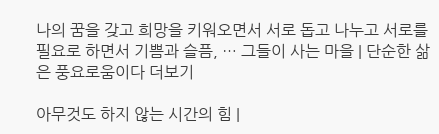나의 꿈을 갖고 희망을 키워오면서 서로 돕고 나누고 서로를 필요로 하면서 기쁨과 슬픔, … 그들이 사는 마을 | 단순한 삶은 풍요로움이다 더보기

아무것도 하지 않는 시간의 힘 |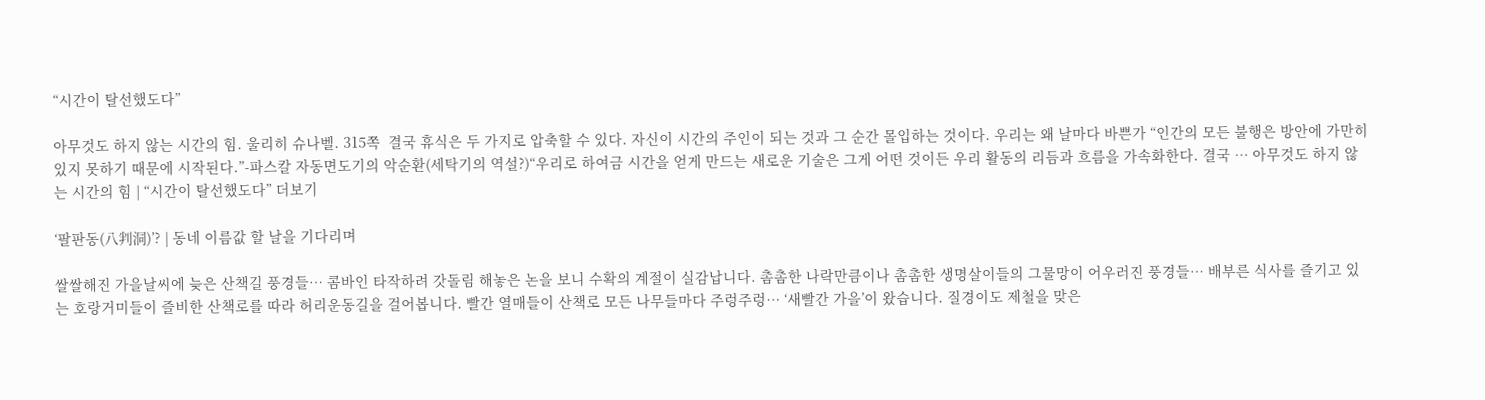“시간이 탈선했도다”

아무것도 하지 않는 시간의 힘. 울리히 슈나벨. 315쪽  결국 휴식은 두 가지로 압축할 수 있다. 자신이 시간의 주인이 되는 것과 그 순간 몰입하는 것이다. 우리는 왜 날마다 바쁜가 “인간의 모든 불행은 방안에 가만히 있지 못하기 때문에 시작된다.”-파스칼 자동면도기의 악순환(세탁기의 역설?)“우리로 하여금 시간을 얻게 만드는 새로운 기술은 그게 어떤 것이든 우리 활동의 리듬과 흐름을 가속화한다. 결국 … 아무것도 하지 않는 시간의 힘 | “시간이 탈선했도다” 더보기

‘팔판동(八判洞)’? | 동네 이름값 할 날을 기다리며

쌀쌀해진 가을날씨에 늦은 산책길 풍경들… 콤바인 타작하려 갓돌림 해놓은 논을 보니 수확의 계절이 실감납니다. 촘촘한 나락만큼이나 촘촘한 생명살이들의 그물망이 어우러진 풍경들… 배부른 식사를 즐기고 있는 호랑거미들이 즐비한 산책로를 따라 허리운동길을 걸어봅니다. 빨간 열매들이 산책로 모든 나무들마다 주렁주렁… ‘새빨간 가을’이 왔습니다. 질경이도 제철을 맞은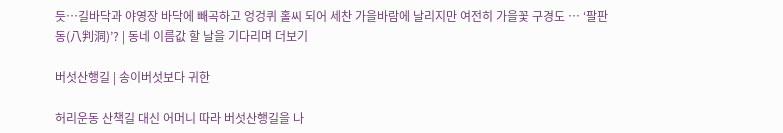듯…길바닥과 야영장 바닥에 빼곡하고 엉겅퀴 홀씨 되어 세찬 가을바람에 날리지만 여전히 가을꽃 구경도 … ‘팔판동(八判洞)’? | 동네 이름값 할 날을 기다리며 더보기

버섯산행길 | 송이버섯보다 귀한

허리운동 산책길 대신 어머니 따라 버섯산행길을 나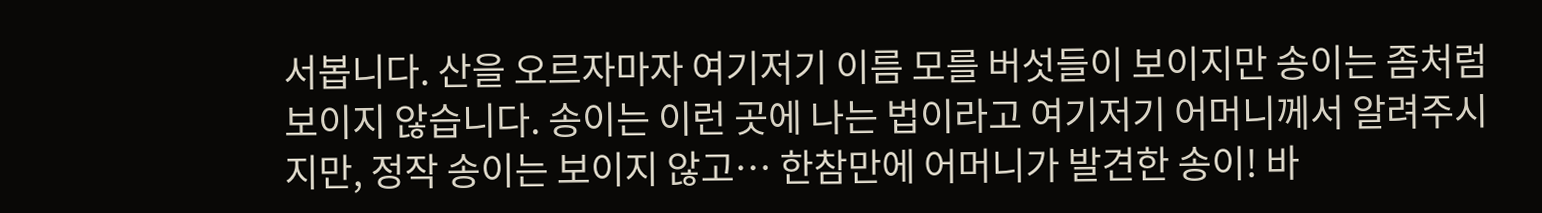서봅니다. 산을 오르자마자 여기저기 이름 모를 버섯들이 보이지만 송이는 좀처럼 보이지 않습니다. 송이는 이런 곳에 나는 법이라고 여기저기 어머니께서 알려주시지만, 정작 송이는 보이지 않고… 한참만에 어머니가 발견한 송이! 바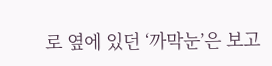로 옆에 있던 ‘까막눈’은 보고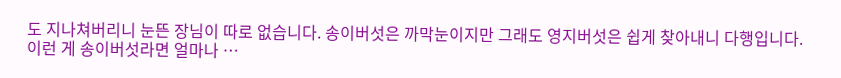도 지나쳐버리니 눈뜬 장님이 따로 없습니다. 송이버섯은 까막눈이지만 그래도 영지버섯은 쉽게 찾아내니 다행입니다. 이런 게 송이버섯라면 얼마나 …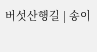버섯산행길 | 송이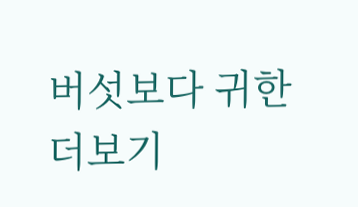버섯보다 귀한 더보기